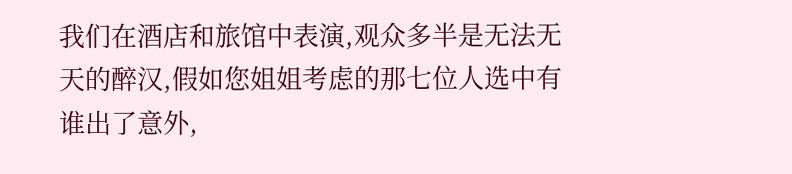我们在酒店和旅馆中表演,观众多半是无法无天的醉汉,假如您姐姐考虑的那七位人选中有谁出了意外,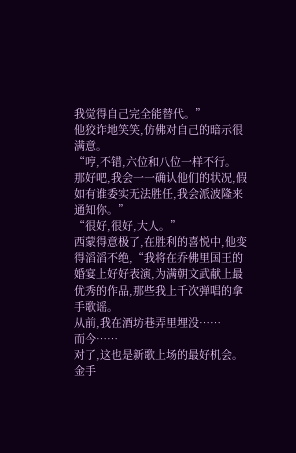我觉得自己完全能替代。”
他狡诈地笑笑,仿佛对自己的暗示很满意。
“哼,不错,六位和八位一样不行。
那好吧,我会一一确认他们的状况,假如有谁委实无法胜任,我会派波隆来通知你。”
“很好,很好,大人。”
西蒙得意极了,在胜利的喜悦中,他变得滔滔不绝,“我将在乔佛里国王的婚宴上好好表演,为满朝文武献上最优秀的作品,那些我上千次弹唱的拿手歌谣。
从前,我在酒坊巷弄里埋没……
而今……
对了,这也是新歌上场的最好机会。
金手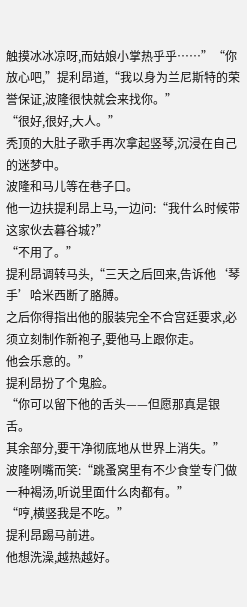触摸冰冰凉呀,而姑娘小掌热乎乎……”“你放心吧,”提利昂道,“我以身为兰尼斯特的荣誉保证,波隆很快就会来找你。”
“很好,很好,大人。”
秃顶的大肚子歌手再次拿起竖琴,沉浸在自己的迷梦中。
波隆和马儿等在巷子口。
他一边扶提利昂上马,一边问:“我什么时候带这家伙去暮谷城?”
“不用了。”
提利昂调转马头,“三天之后回来,告诉他‘琴手’哈米西断了胳膊。
之后你得指出他的服装完全不合宫廷要求,必须立刻制作新袍子,要他马上跟你走。
他会乐意的。”
提利昂扮了个鬼脸。
“你可以留下他的舌头——但愿那真是银舌。
其余部分,要干净彻底地从世界上消失。”
波隆咧嘴而笑:“跳蚤窝里有不少食堂专门做一种褐汤,听说里面什么肉都有。”
“哼,横竖我是不吃。”
提利昂踢马前进。
他想洗澡,越热越好。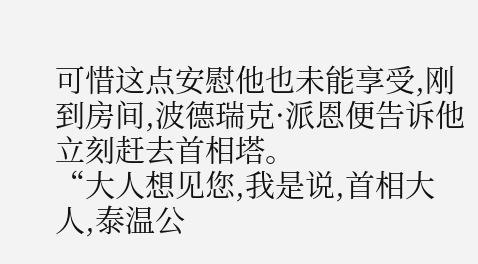可惜这点安慰他也未能享受,刚到房间,波德瑞克·派恩便告诉他立刻赶去首相塔。
“大人想见您,我是说,首相大人,泰温公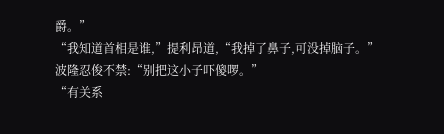爵。”
“我知道首相是谁,”提利昂道,“我掉了鼻子,可没掉脑子。”
波隆忍俊不禁:“别把这小子吓傻啰。”
“有关系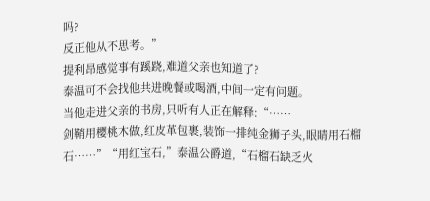吗?
反正他从不思考。”
提利昂感觉事有蹊跷,难道父亲也知道了?
泰温可不会找他共进晚餐或喝酒,中间一定有问题。
当他走进父亲的书房,只听有人正在解释:“……
剑鞘用樱桃木做,红皮革包裹,装饰一排纯金狮子头,眼睛用石榴石……”“用红宝石,”泰温公爵道,“石榴石缺乏火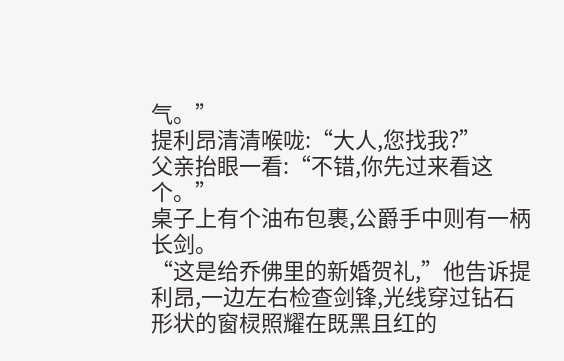气。”
提利昂清清喉咙:“大人,您找我?”
父亲抬眼一看:“不错,你先过来看这个。”
桌子上有个油布包裹,公爵手中则有一柄长剑。
“这是给乔佛里的新婚贺礼,”他告诉提利昂,一边左右检查剑锋,光线穿过钻石形状的窗棂照耀在既黑且红的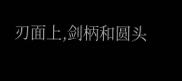刃面上,剑柄和圆头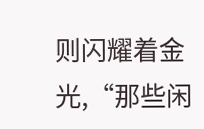则闪耀着金光,“那些闲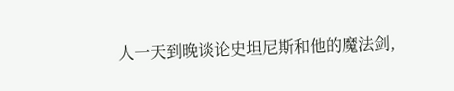人一天到晚谈论史坦尼斯和他的魔法剑,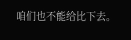咱们也不能给比下去。